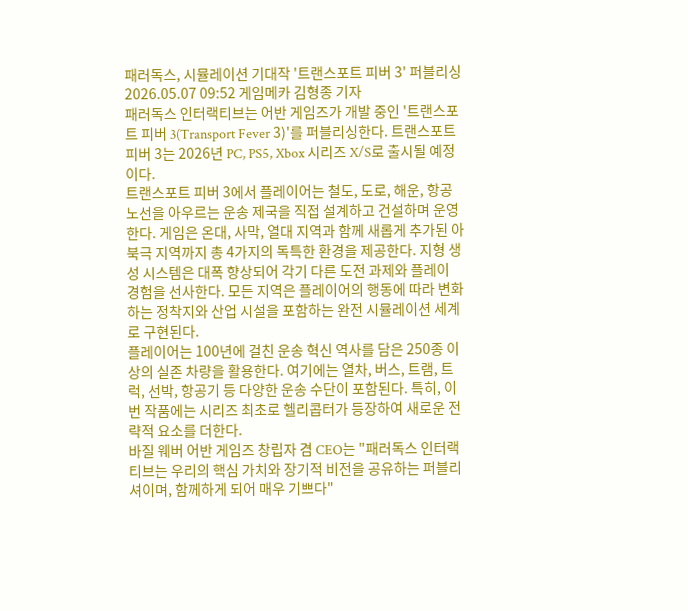패러독스, 시뮬레이션 기대작 '트랜스포트 피버 3' 퍼블리싱
2026.05.07 09:52 게임메카 김형종 기자
패러독스 인터랙티브는 어반 게임즈가 개발 중인 '트랜스포트 피버 3(Transport Fever 3)'를 퍼블리싱한다. 트랜스포트 피버 3는 2026년 PC, PS5, Xbox 시리즈 X/S로 출시될 예정이다.
트랜스포트 피버 3에서 플레이어는 철도, 도로, 해운, 항공 노선을 아우르는 운송 제국을 직접 설계하고 건설하며 운영한다. 게임은 온대, 사막, 열대 지역과 함께 새롭게 추가된 아북극 지역까지 총 4가지의 독특한 환경을 제공한다. 지형 생성 시스템은 대폭 향상되어 각기 다른 도전 과제와 플레이 경험을 선사한다. 모든 지역은 플레이어의 행동에 따라 변화하는 정착지와 산업 시설을 포함하는 완전 시뮬레이션 세계로 구현된다.
플레이어는 100년에 걸친 운송 혁신 역사를 담은 250종 이상의 실존 차량을 활용한다. 여기에는 열차, 버스, 트램, 트럭, 선박, 항공기 등 다양한 운송 수단이 포함된다. 특히, 이번 작품에는 시리즈 최초로 헬리콥터가 등장하여 새로운 전략적 요소를 더한다.
바질 웨버 어반 게임즈 창립자 겸 CEO는 "패러독스 인터랙티브는 우리의 핵심 가치와 장기적 비전을 공유하는 퍼블리셔이며, 함께하게 되어 매우 기쁘다"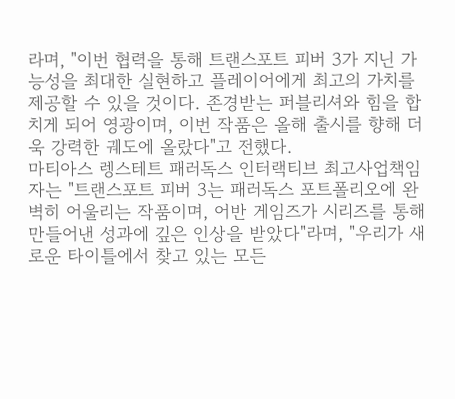라며, "이번 협력을 통해 트랜스포트 피버 3가 지닌 가능성을 최대한 실현하고 플레이어에게 최고의 가치를 제공할 수 있을 것이다. 존경받는 퍼블리셔와 힘을 합치게 되어 영광이며, 이번 작품은 올해 출시를 향해 더욱 강력한 궤도에 올랐다"고 전했다.
마티아스 렝스테트 패러독스 인터랙티브 최고사업책임자는 "트랜스포트 피버 3는 패러독스 포트폴리오에 완벽히 어울리는 작품이며, 어반 게임즈가 시리즈를 통해 만들어낸 성과에 깊은 인상을 받았다"라며, "우리가 새로운 타이틀에서 찾고 있는 모든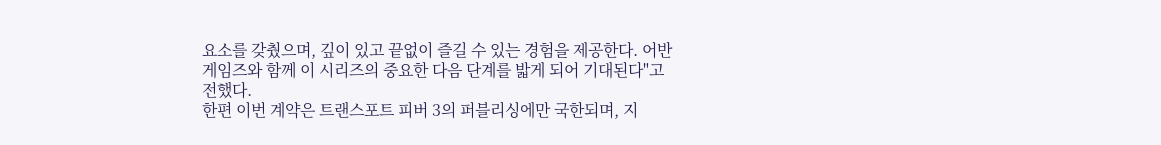요소를 갖췄으며, 깊이 있고 끝없이 즐길 수 있는 경험을 제공한다. 어반 게임즈와 함께 이 시리즈의 중요한 다음 단계를 밟게 되어 기대된다"고 전했다.
한편 이번 계약은 트랜스포트 피버 3의 퍼블리싱에만 국한되며, 지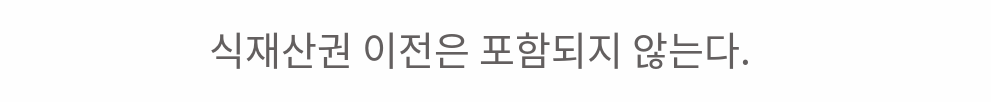식재산권 이전은 포함되지 않는다.